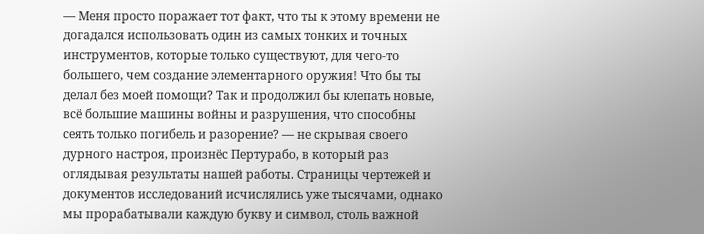— Меня просто поражает тот факт, что ты к этому времени не догадался использовать один из самых тонких и точных инструментов, которые только существуют, для чего-то большего, чем создание элементарного оружия! Что бы ты делал без моей помощи? Так и продолжил бы клепать новые, всё большие машины войны и разрушения, что способны сеять только погибель и разорение? — не скрывая своего дурного настроя, произнёс Пертурабо, в который раз оглядывая результаты нашей работы. Страницы чертежей и документов исследований исчислялись уже тысячами, однако мы прорабатывали каждую букву и символ, столь важной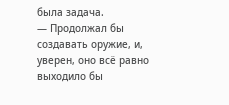была задача.
— Продолжал бы создавать оружие, и, уверен, оно всё равно выходило бы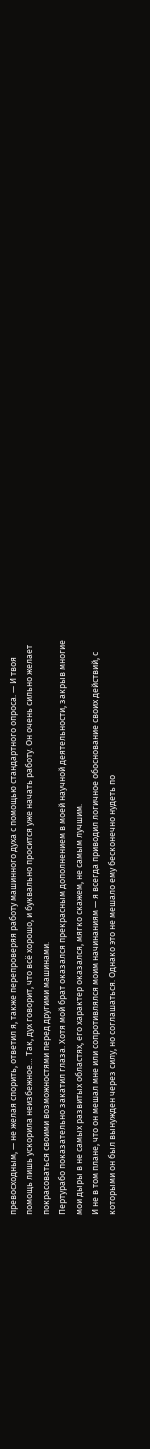превосходным, — не желая спорить, ответил я, также перепроверяя работу машинного духа с помощью стандартного опроса. — И твоя помощь лишь ускорила неизбежное… Так, дух говорит, что всё хорошо, и буквально просится уже начать работу. Он очень сильно желает покрасоваться своими возможностями перед другими машинами.
Пертурабо показательно закатил глаза. Хотя мой брат оказался прекрасным дополнением в моей научной деятельности, закрыв многие мои дыры в не самых развитых областях, его характер оказался, мягко скажем, не самым лучшим.
И не в том плане, что он мешал мне или сопротивлялся моим начинаниям — я всегда приводил логичное обоснование своих действий, с которыми он был вынужден через силу, но соглашаться. Однако это не мешало ему бесконечно нудеть по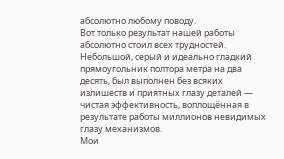абсолютно любому поводу.
Вот только результат нашей работы абсолютно стоил всех трудностей. Небольшой, серый и идеально гладкий прямоугольник полтора метра на два десять, был выполнен без всяких излишеств и приятных глазу деталей — чистая эффективность, воплощённая в результате работы миллионов невидимых глазу механизмов.
Мои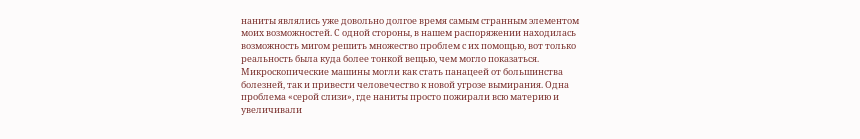наниты являлись уже довольно долгое время самым странным элементом моих возможностей. С одной стороны, в нашем распоряжении находилась возможность мигом решить множество проблем с их помощью, вот только реальность была куда более тонкой вещью, чем могло показаться.
Микроскопические машины могли как стать панацеей от большинства болезней, так и привести человечество к новой угрозе вымирания. Одна проблема «серой слизи», где наниты просто пожирали всю материю и увеличивали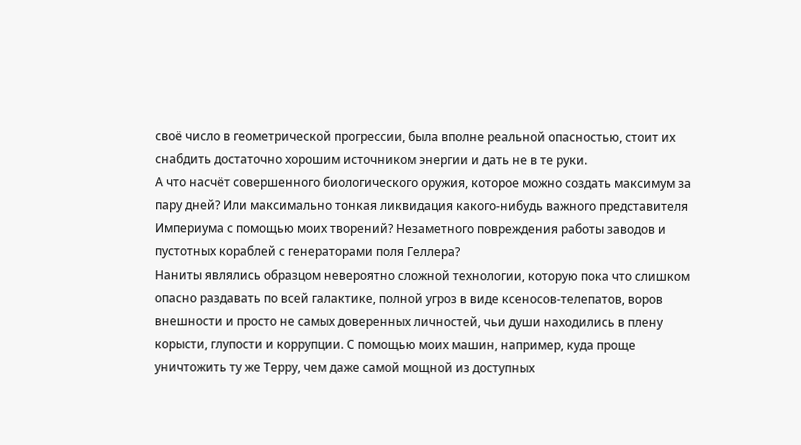своё число в геометрической прогрессии, была вполне реальной опасностью, стоит их снабдить достаточно хорошим источником энергии и дать не в те руки.
А что насчёт совершенного биологического оружия, которое можно создать максимум за пару дней? Или максимально тонкая ликвидация какого-нибудь важного представителя Империума с помощью моих творений? Незаметного повреждения работы заводов и пустотных кораблей с генераторами поля Геллера?
Наниты являлись образцом невероятно сложной технологии, которую пока что слишком опасно раздавать по всей галактике, полной угроз в виде ксеносов-телепатов, воров внешности и просто не самых доверенных личностей, чьи души находились в плену корысти, глупости и коррупции. С помощью моих машин, например, куда проще уничтожить ту же Терру, чем даже самой мощной из доступных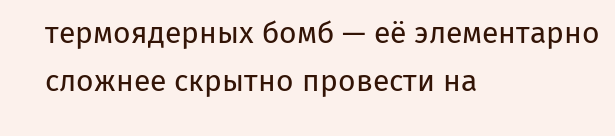термоядерных бомб — её элементарно сложнее скрытно провести на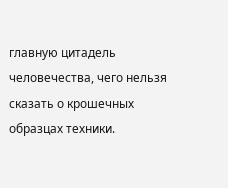главную цитадель человечества, чего нельзя сказать о крошечных образцах техники.